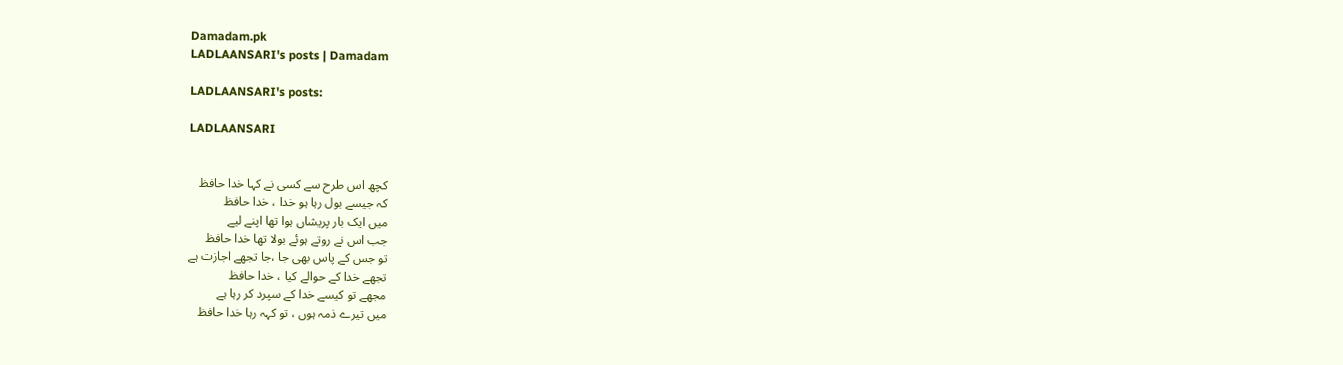Damadam.pk
LADLAANSARI's posts | Damadam

LADLAANSARI's posts:

LADLAANSARI


کچھ اس طرح سے کسی نے کہا خدا حافظ
کہ جیسے بول رہا ہو خدا ، خدا حافظ
میں ایک بار پریشاں ہوا تھا اپنے لیے
جب اس نے روتے ہوئے بولا تھا خدا حافظ
تو جس کے پاس بھی جا ،جا تجھے اجازت ہے
تجھے خدا کے حوالے کیا ، خدا حافظ
مجھے تو کیسے خدا کے سپرد کر رہا ہے
میں تیرے ذمہ ہوں ، تو کہہ رہا خدا حافظ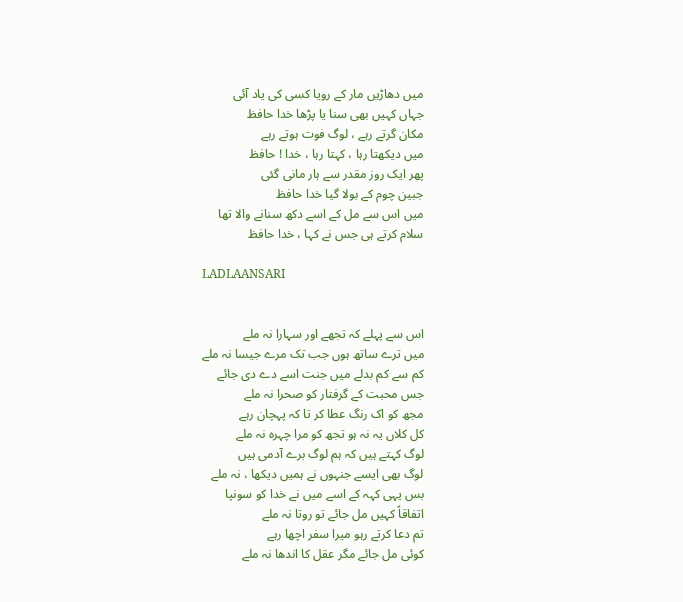میں دھاڑیں مار کے رویا کسی کی یاد آئی
جہاں کہیں بھی سنا یا پڑھا خدا حافظ
مکان گرتے رہے ، لوگ فوت ہوتے رہے
میں دیکھتا رہا ، کہتا رہا ، خدا ! حافظ
پھر ایک روز مقدر سے ہار مانی گئی
جبین چوم کے بولا گیا خدا حافظ
میں اس سے مل کے اسے دکھ سنانے والا تھا
سلام کرتے ہی جس نے کہا ، خدا حافظ

LADLAANSARI


اس سے پہلے کہ تجھے اور سہارا نہ ملے
میں ترے ساتھ ہوں جب تک مرے جیسا نہ ملے
کم سے کم بدلے میں جنت اسے دے دی جائے
جس محبت کے گرفتار کو صحرا نہ ملے
مجھ کو اک رنگ عطا کر تا کہ پہچان رہے
کل کلاں یہ نہ ہو تجھ کو مرا چہرہ نہ ملے
لوگ کہتے ہیں کہ ہم لوگ برے آدمی ہیں
لوگ بھی ایسے جنہوں نے ہمیں دیکھا ، نہ ملے
بس یہی کہہ کے اسے میں نے خدا کو سونپا
اتفاقاً کہیں مل جائے تو روتا نہ ملے
تم دعا کرتے رہو میرا سفر اچھا رہے
کوئی مل جائے مگر عقل کا اندھا نہ ملے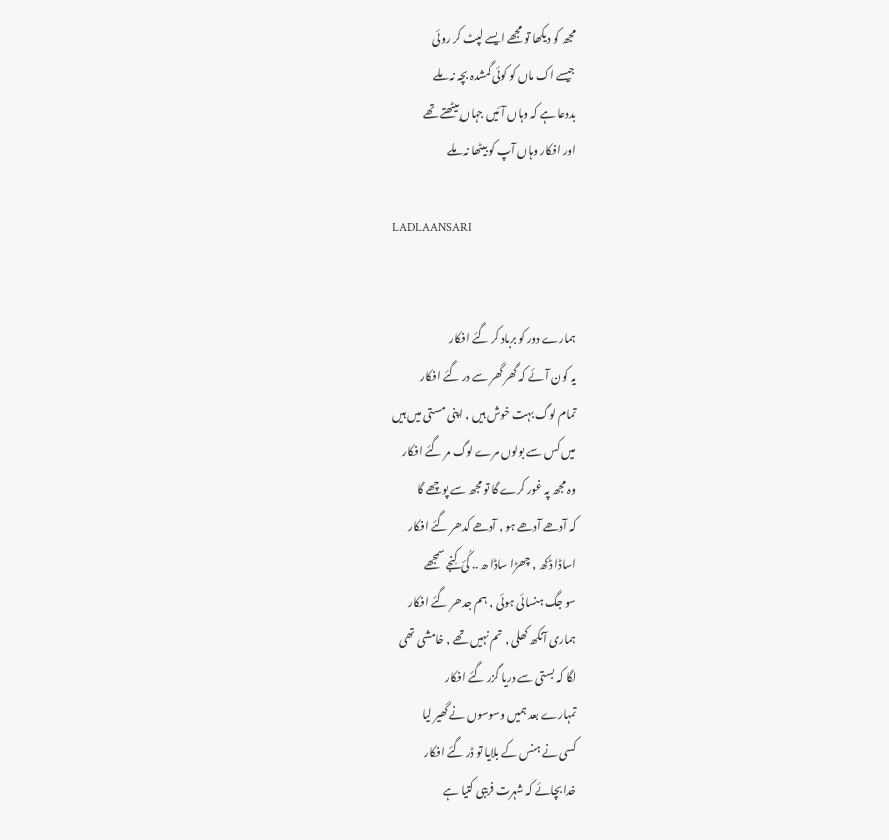مجھ کو دیکھا تو مجھے ایسے لپٹ کر روئی
جیسے اک ماں کو کوئی گمشدہ بچہ نہ ملے
بددعا ہے کہ وہاں آئیں جہاں بیٹھتے تھے
اور افکار وہاں آپ کو بیٹھا نہ ملے

LADLAANSARI


ہمارے دور کو برباد کر گئے افکار
یہ کون آئے کہ گھر گھر سے در گئے افکار
تمام لوگ بہت خوش ہیں , اپنی مستی میں ہیں
میں کس سے بولوں مرے لوگ مر گئے افکار
وہ مجھ پہ غور کرے گا تو مجھ سے پوچھے گا
کہ آدھے آدھے ہو , آدھے کدھر گئے افکار
اساڈا ڈکھ , چھڑا ساڈا ھ .. کُئ کِنجے سمجھے
سو جگ ہنسائی ہوئی , ہم جدھر گئے افکار
ہماری آنکھ کھلی , تم نہیں تھے , خامشی تھی
لگا کہ بستی سے دریا گزر گئے افکار
تمہارے بعد ہمیں وسوسوں نے گھیر لیا
کسی نے ہنس کے بلایا تو ڈر گئے افکار
خدا بچائے کہ شہرت فریبی کتیا ہے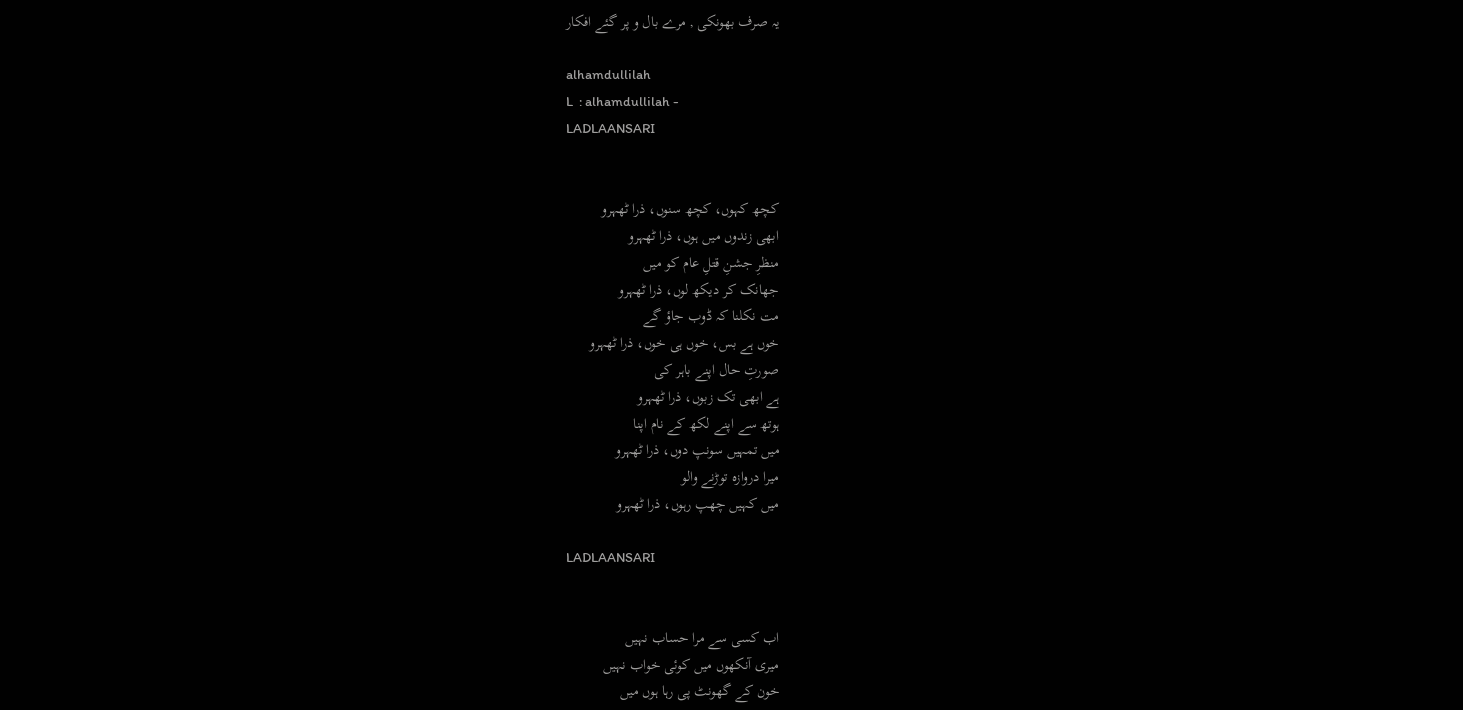یہ صرف بھونکی , مرے بال و پر گئے افکار

alhamdullilah
L  : alhamdullilah -
LADLAANSARI


کچھ کہوں، کچھ سنوں، ذرا ٹھہرو
ابھی زندوں میں ہوں، ذرا ٹھہرو
منظرِ جشنِ قتلِ عام کو میں
جھانک کر دیکھ لوں، ذرا ٹھہرو
مت نکلنا کہ ڈوب جاؤ گے
خوں ہے بس، خوں ہی خوں، ذرا ٹھہرو
صورتِ حال اپنے باہر کی
ہے ابھی تک زبوں، ذرا ٹھہرو
ہوتھ سے اپنے لکھ کے نام اپنا
میں تمہیں سونپ دوں، ذرا ٹھہرو
میرا دروازہ توڑنے والو
میں کہیں چھپ رہوں، ذرا ٹھہرو

LADLAANSARI


اب کسی سے مرا حساب نہیں
میری آنکھوں میں کوئی خواب نہیں
خون کے گھونٹ پی رہا ہوں میں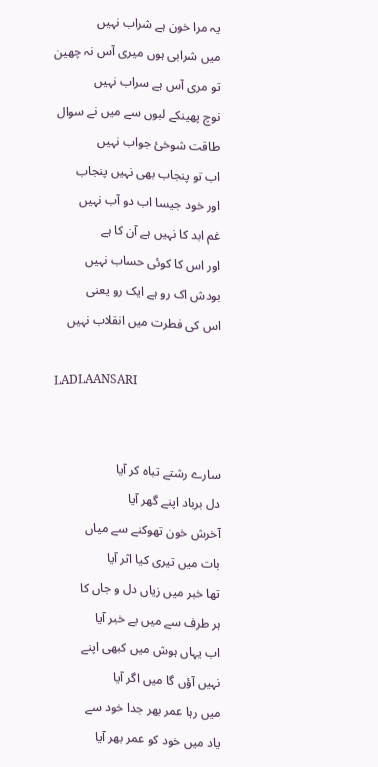یہ مرا خون ہے شراب نہیں
میں شرابی ہوں میری آس نہ چھین
تو مری آس ہے سراب نہیں
نوچ پھینکے لبوں سے میں نے سوال
طاقت شوخئ جواب نہیں
اب تو پنجاب بھی نہیں پنجاب
اور خود جیسا اب دو آب نہیں
غم ابد کا نہیں ہے آن کا ہے
اور اس کا کوئی حساب نہیں
بودش اک رو ہے ایک رو یعنی
اس کی فطرت میں انقلاب نہیں

LADLAANSARI


سارے رشتے تباہ کر آیا
دل برباد اپنے گھر آیا
آخرش خون تھوکنے سے میاں
بات میں تیری کیا اثر آیا
تھا خبر میں زیاں دل و جاں کا
ہر طرف سے میں بے خبر آیا
اب یہاں ہوش میں کبھی اپنے
نہیں آؤں گا میں اگر آیا
میں رہا عمر بھر جدا خود سے
یاد میں خود کو عمر بھر آیا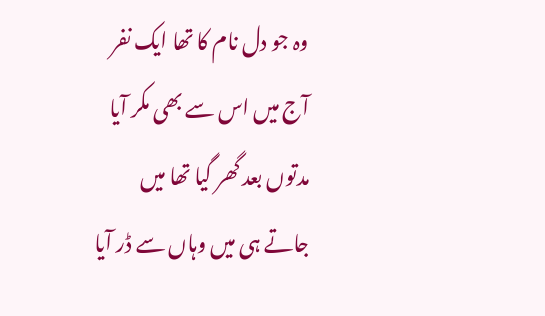وہ جو دل نام کا تھا ایک نفر
آج میں اس سے بھی مکر آیا
مدتوں بعد گھر گیا تھا میں
جاتے ہی میں وہاں سے ڈر آیا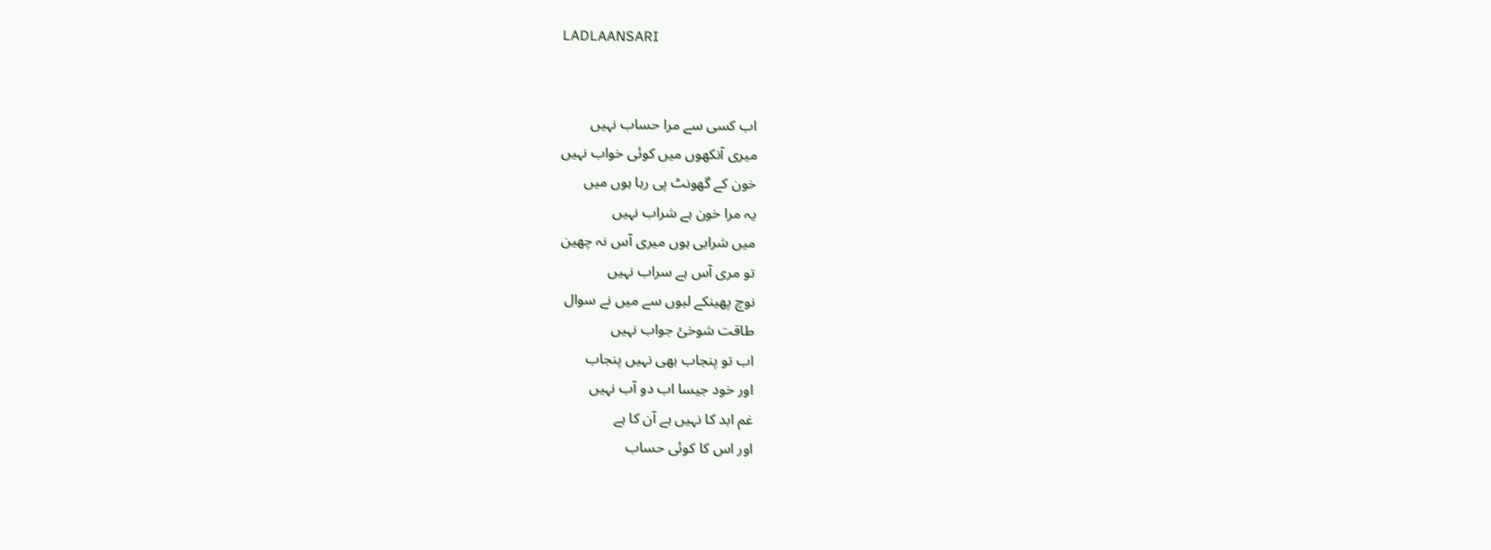LADLAANSARI


اب کسی سے مرا حساب نہیں
میری آنکھوں میں کوئی خواب نہیں
خون کے گھونٹ پی رہا ہوں میں
یہ مرا خون ہے شراب نہیں
میں شرابی ہوں میری آس نہ چھین
تو مری آس ہے سراب نہیں
نوچ پھینکے لبوں سے میں نے سوال
طاقت شوخئ جواب نہیں
اب تو پنجاب بھی نہیں پنجاب
اور خود جیسا اب دو آب نہیں
غم ابد کا نہیں ہے آن کا ہے
اور اس کا کوئی حساب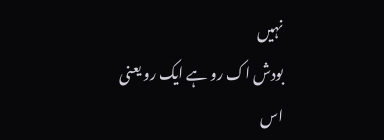نہیں
بودش اک رو ہے ایک رو یعنی
اس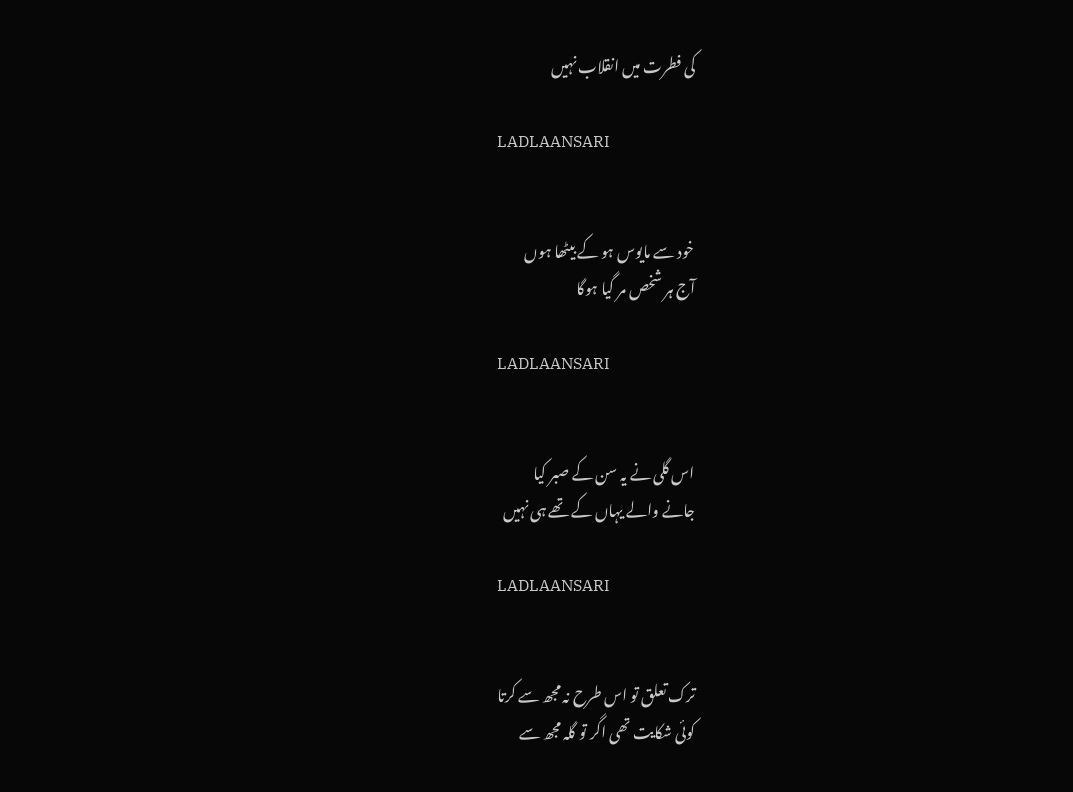کی فطرت میں انقلاب نہیں

LADLAANSARI


خود سے مایوس ہو کے بیٹھا ہوں
آج ہر شخص مر گیا ہوگا

LADLAANSARI


اس گلی نے یہ سن کے صبر کیا
جانے والے یہاں کے تھے ہی نہیں

LADLAANSARI


ترک تعلق تو اس طرح نہ مجھ سے کرتا
کوئی شکایت تھی اگر تو گلہ مجھ سے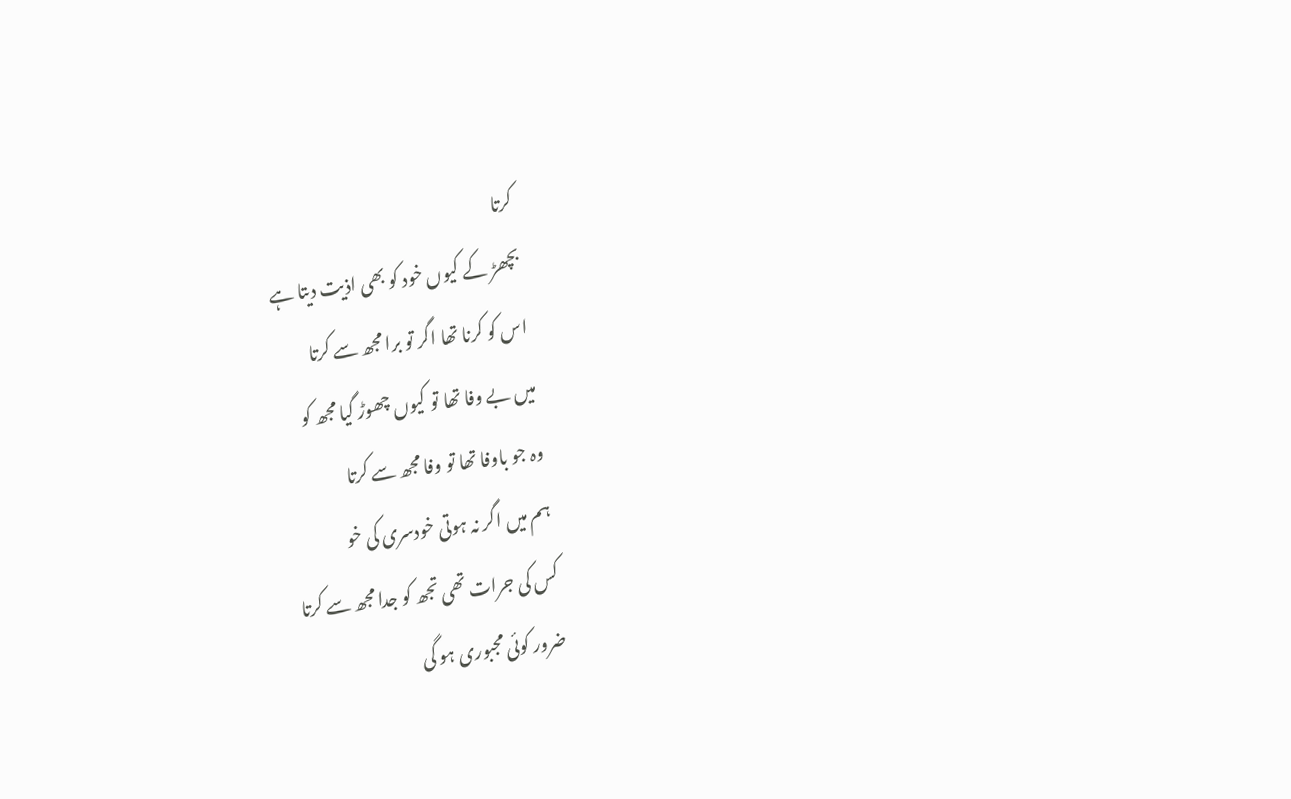کرتا
بچھڑ کے کیوں خود کو بھی اذیت دیتا ہے
اس کو کرنا تھا اگر تو برا مجھ سے کرتا
میں بے وفا تھا تو کیوں چھوڑ گیا مجھ کو
وہ جو باوفا تھا تو وفا مجھ سے کرتا
ہم میں اگر نہ ہوتی خودسری کی خو
کس کی جرات تھی تجھ کو جدا مجھ سے کرتا
ضرور کوئی مجبوری ہو گی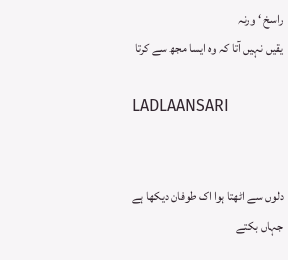راسخ ‘ ورنہ
یقیں نہیں آتا کہ وہ ایسا مجھ سے کرتا

LADLAANSARI


دلوں سے اٹھتا ہوا اک طوفان دیکھا ہے
جہاں بکتے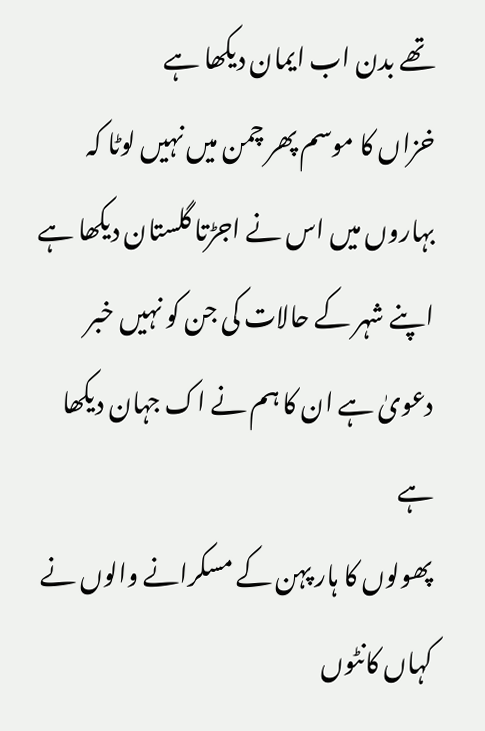تھے بدن اب ایمان دیکھا ہے
خزاں کا موسم پھر چمن میں نہیں لوٹا کہ
بہاروں میں اس نے اجڑتا گلستان دیکھا ہے
اپنے شہر کے حالات کی جن کو نہیں خبر
دعویٰ ہے ان کا ہم نے اک جہان دیکھا ہے
پھولوں کا ہار پہن کے مسکرانے والوں نے
کہاں کانٹوں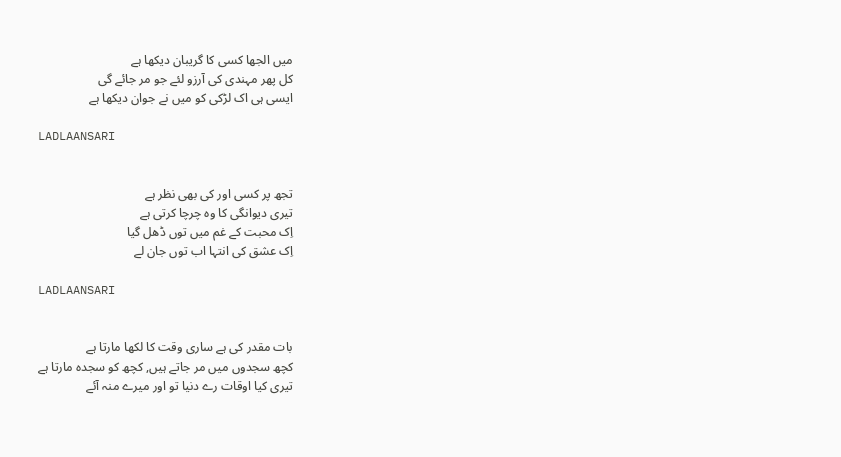میں الجھا کسی کا گریبان دیکھا ہے
کل پھر مہندی کی آرزو لئے جو مر جائے گی
ایسی ہی اک لڑکی کو میں نے جوان دیکھا ہے

LADLAANSARI


تجھ پر کسی اور کی بھی نظر ہے
تیری دیوانگی کا وہ چرچا کرتی ہے
اِک محبت کے غم میں توں ڈھل گیا
اِک عشق کی انتہا اب توں جان لے

LADLAANSARI


بات مقدر کی ہے ساری وقت کا لکھا مارتا ہے
کچھ سجدوں میں مر جاتے ہیں, کچھ کو سجدہ مارتا ہے
تیری کیا اوقات رے دنیا تو اور میرے منہ آئے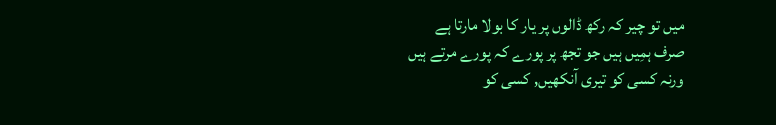میں تو چیر کہ رکھ ڈالوں پر یار کا بولا مارتا ہے
صرف ہمِیں ہیں جو تجھ پر پورے کہ پورے مرتے ہیں
ورنہ کسی کو تیری آنکھیں, کسی کو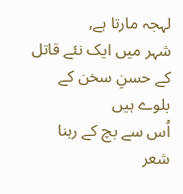لہجہ مارتا ہے,
شہر میں ایک نئے قاتل کے حسنِ سخن کے بلوے ہیں
اُس سے بچ کے رہنا شعر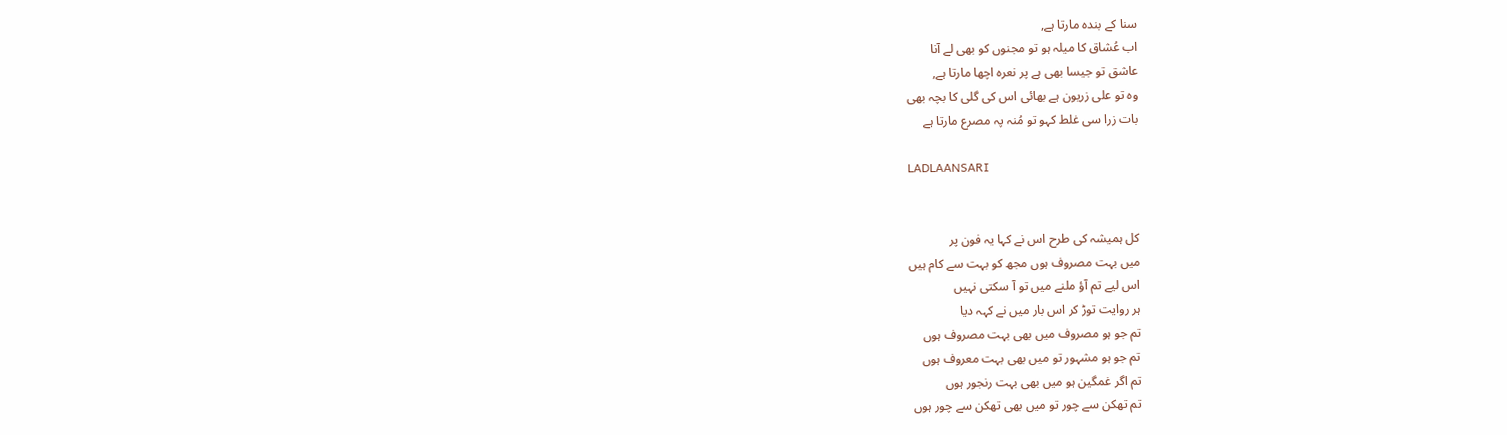سنا کے بندہ مارتا ہے,
اب عُشاق کا میلہ ہو تو مجنوں کو بھی لے آنا
عاشق تو جیسا بھی ہے پر نعرہ اچھا مارتا ہے,
وہ تو علی زریون ہے بھائی اس کی گلی کا بچہ بھی
بات زرا سی غلط کہو تو مُنہ پہ مصرع مارتا ہے

LADLAANSARI


کل ہمیشہ کی طرح اس نے کہا یہ فون پر
میں بہت مصروف ہوں مجھ کو بہت سے کام ہیں
اس لیے تم آؤ ملنے میں تو آ سکتی نہیں
ہر روایت توڑ کر اس بار میں نے کہہ دیا
تم جو ہو مصروف میں بھی بہت مصروف ہوں
تم جو ہو مشہور تو میں بھی بہت معروف ہوں
تم اگر غمگین ہو میں بھی بہت رنجور ہوں
تم تھکن سے چور تو میں بھی تھکن سے چور ہوں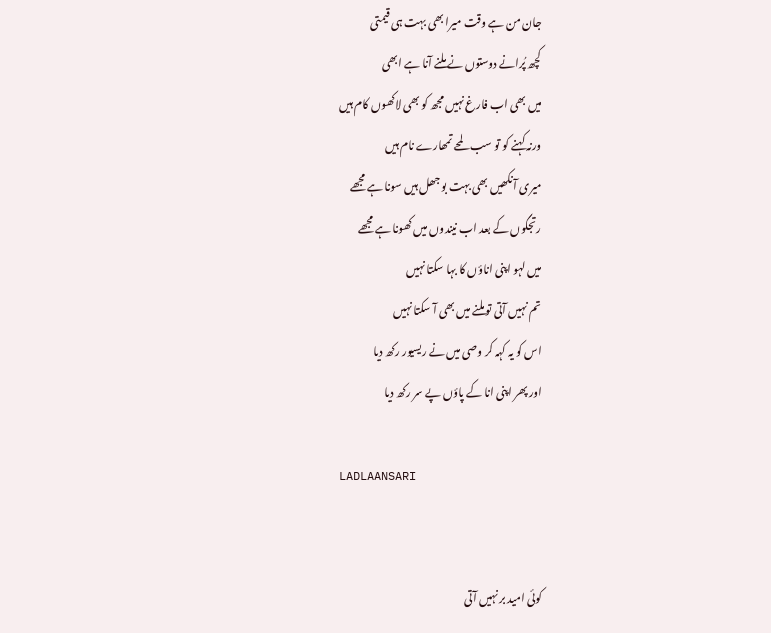جان من ہے وقت میرا بھی بہت ہی قیمتی
کچھ پُرانے دوستوں نے ملنے آنا ہے ابھی
میں بھی اب فارغ نہیں مجھ کو بھی لاکھوں کام ہیں
ورنہ کہنے کو تو سب لمحے تمھارے نام ہیں
میری آنکھیں بھی بہت بوجھل ہیں سونا ہے مجھے
رتجگوں کے بعد اب نیندوں میں کھونا ہے مجھے
میں لہو اپنی اناؤں کا بہا سکتا نہیں
تم نہیں آتی تو ملنے میں بھی آ سکتا نہیں
اس کو یہ کہہ کر وصی میں نے ریسیور رکھ دیا
اور پھر اپنی انا کے پاؤں پے سر رکھ دیا

LADLAANSARI


کوئی امید بر نہیں آتی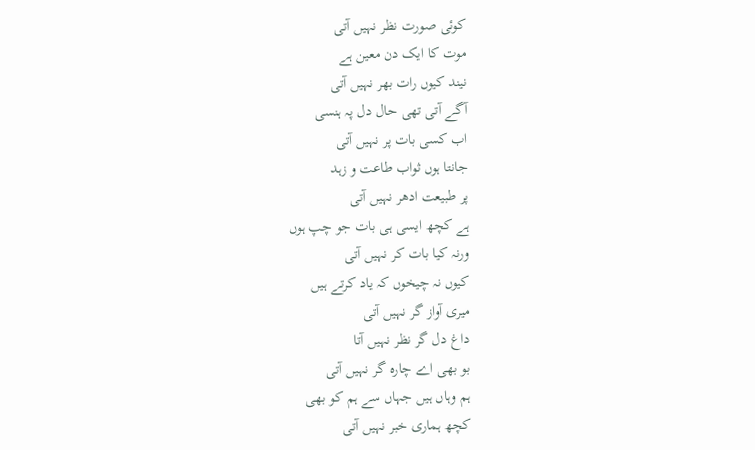کوئی صورت نظر نہیں آتی
موت کا ایک دن معین ہے
نیند کیوں رات بھر نہیں آتی
آگے آتی تھی حال دل پہ ہنسی
اب کسی بات پر نہیں آتی
جانتا ہوں ثواب طاعت و زہد
پر طبیعت ادھر نہیں آتی
ہے کچھ ایسی ہی بات جو چپ ہوں
ورنہ کیا بات کر نہیں آتی
کیوں نہ چیخوں کہ یاد کرتے ہیں
میری آواز گر نہیں آتی
داغ دل گر نظر نہیں آتا
بو بھی اے چارہ گر نہیں آتی
ہم وہاں ہیں جہاں سے ہم کو بھی
کچھ ہماری خبر نہیں آتی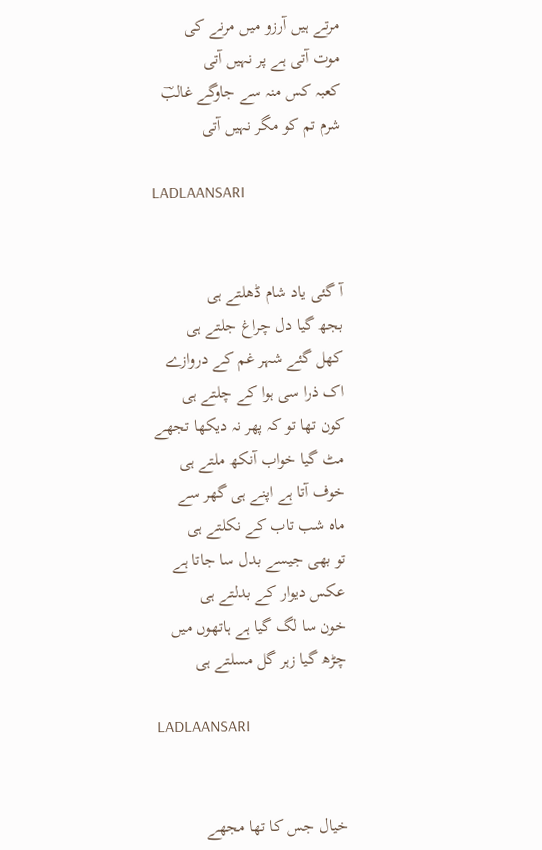مرتے ہیں آرزو میں مرنے کی
موت آتی ہے پر نہیں آتی
کعبہ کس منہ سے جاوگے غالبؔ
شرم تم کو مگر نہیں آتی

LADLAANSARI


آ گئی یاد شام ڈھلتے ہی
بجھ گیا دل چراغ جلتے ہی
کھل گئے شہر غم کے دروازے
اک ذرا سی ہوا کے چلتے ہی
کون تھا تو کہ پھر نہ دیکھا تجھے
مٹ گیا خواب آنکھ ملتے ہی
خوف آتا ہے اپنے ہی گھر سے
ماہ شب تاب کے نکلتے ہی
تو بھی جیسے بدل سا جاتا ہے
عکس دیوار کے بدلتے ہی
خون سا لگ گیا ہے ہاتھوں میں
چڑھ گیا زہر گل مسلتے ہی

LADLAANSARI


خیال جس کا تھا مجھے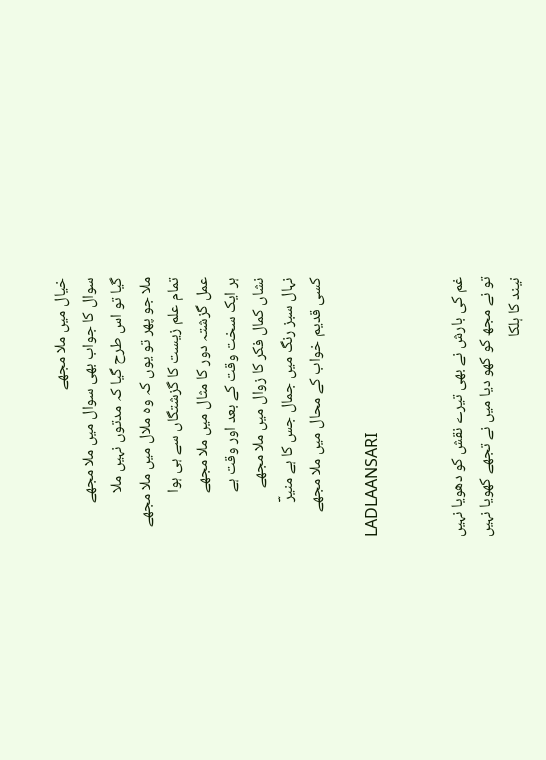خیال میں ملا مجھے
سوال کا جواب بھی سوال میں ملا مجھے
گیا تو اس طرح گیا کہ مدتوں نہیں ملا
ملا جو پھر تو یوں کہ وہ ملال میں ملا مجھے
تمام علم زیست کا گزشتگاں سے ہی ہوا
عمل گزشتہ دور کا مثال میں ملا مجھے
ہر ایک سخت وقت کے بعد اور وقت ہے
نشاں کمال فکر کا زوال میں ملا مجھے
نہال سبز رنگ میں جمال جس کا ہے منیرؔ
کسی قدیم خواب کے محال میں ملا مجھے

LADLAANSARI


غم کی بارش نے بھی تیرے نقش کو دھویا نہیں
تو نے مجھ کو کھو دیا میں نے تجھے کھویا نہیں
نیند کا ہلکا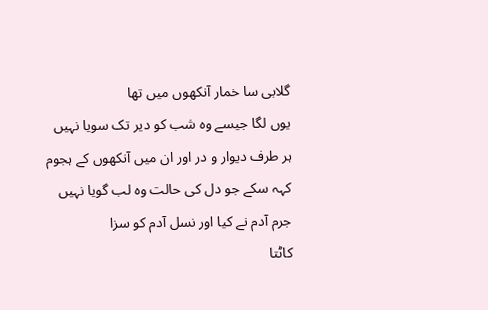گلابی سا خمار آنکھوں میں تھا
یوں لگا جیسے وہ شب کو دیر تک سویا نہیں
ہر طرف دیوار و در اور ان میں آنکھوں کے ہجوم
کہہ سکے جو دل کی حالت وہ لب گویا نہیں
جرم آدم نے کیا اور نسل آدم کو سزا
کاٹتا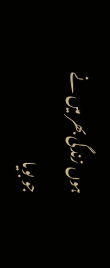ہوں زندگی بھر میں نے جو بویا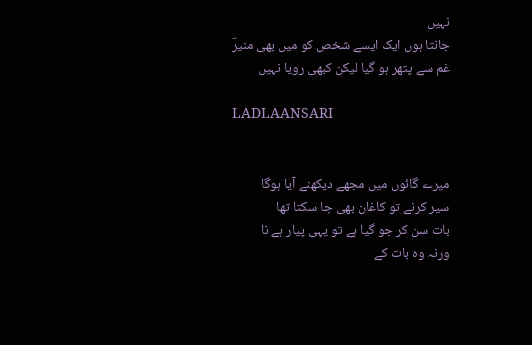نہیں
جانتا ہوں ایک ایسے شخص کو میں بھی منیرؔ
غم سے پتھر ہو گیا لیکن کبھی رویا نہیں

LADLAANSARI


میرے گائوں میں مجھے دیکھنے آیا ہوگا
سیر کرنے تو کاغان بھی جا سکتا تھا
بات سن کر جو گیا ہے تو یہی پیار ہے نا
ورنہ وہ بات کے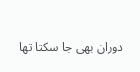دوران بھی جا سکتا تھا